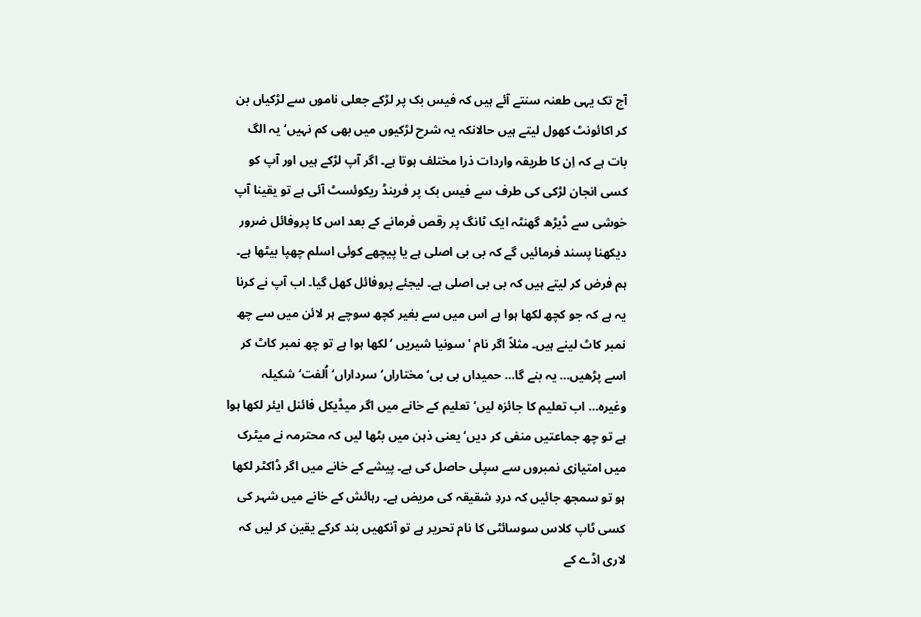آج تک یہی طعنہ سنتے آئے ہیں کہ فیس بک پر لڑکے جعلی ناموں سے لڑکیاں بن کر اکائونٹ کھول لیتے ہیں حالانکہ یہ شرح لڑکیوں میں بھی کم نہیں‘ یہ الگ بات ہے کہ اِن کا طریقہ واردات ذرا مختلف ہوتا ہے۔ اگر آپ لڑکے ہیں اور آپ کو کسی انجان لڑکی کی طرف سے فیس بک پر فرینڈ ریکوئسٹ آئی ہے تو یقینا آپ خوشی سے ڈیڑھ گھنٹہ ایک ٹانگ پر رقص فرمانے کے بعد اس کا پروفائل ضرور دیکھنا پسند فرمائیں گے کہ بی بی اصلی ہے یا پیچھے کوئی اسلم چھپا بیٹھا ہے۔ ہم فرض کر لیتے ہیں کہ بی بی اصلی ہے۔ لیجئے پروفائل کھل گیا۔ اب آپ نے کرنا یہ ہے کہ جو کچھ لکھا ہوا ہے اس میں سے بغیر کچھ سوچے ہر لائن میں سے چھ نمبر کاٹ لینے ہیں۔ مثلاً اگر نام 'سونیا شیریں ‘ لکھا ہوا ہے تو چھ نمبر کاٹ کر اسے پڑھیں… یہ بنے گا… حمیداں بی بی‘ مختاراں‘ سرداراں‘ اُلفت‘ شکیلہ وغیرہ… اب تعلیم کا جائزہ لیں‘ تعلیم کے خانے میں اگر میڈیکل فائنل ایئر لکھا ہوا ہے تو چھ جماعتیں منفی کر دیں‘ یعنی ذہن میں بٹھا لیں کہ محترمہ نے میٹرک میں امتیازی نمبروں سے سپلی حاصل کی ہے۔ پیشے کے خانے میں اگر ڈاکٹر لکھا ہو تو سمجھ جائیں کہ دردِ شقیقہ کی مریض ہے۔ رہائش کے خانے میں شہر کی کسی ٹاپ کلاس سوسائٹی کا نام تحریر ہے تو آنکھیں بند کرکے یقین کر لیں کہ لاری اڈے کے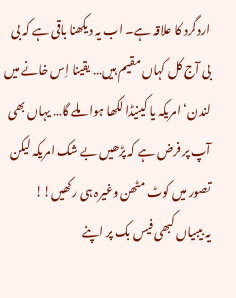اردگرد کا علاقہ ہے۔ اب یہ دیکھنا باقی ہے کہ بی بی آج کل کہاں مقیم ہیں… یقینا اِس خانے میں لندن‘ امریکہ یا کینیڈا لکھا ہوا ملے گا… یہاں بھی آپ پر فرض ہے کہ پڑھیں بے شک امریکہ لیکن تصور میں کوٹ مٹھن وغیرہ ہی رکھیں!!
یہ بیبیاں کبھی فیس بک پر اپنے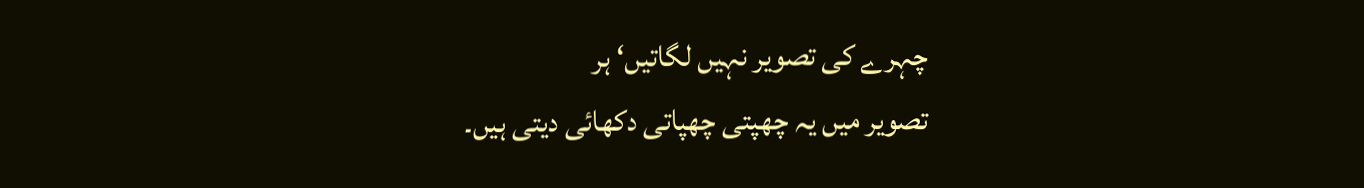چہرے کی تصویر نہیں لگاتیں‘ ہر
تصویر میں یہ چھپتی چھپاتی دکھائی دیتی ہیں۔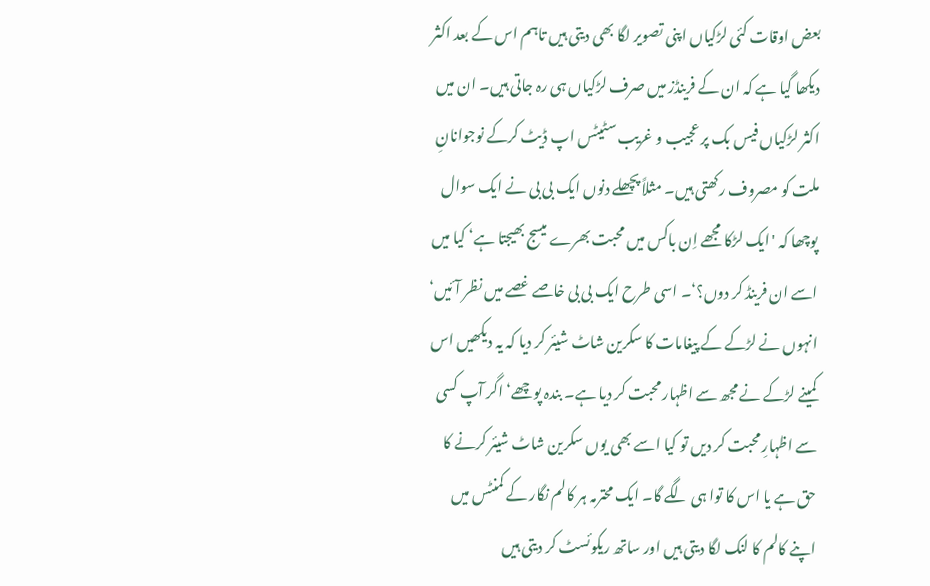بعض اوقات کئی لڑکیاں اپنی تصویر لگا بھی دیتی ہیں تاہم اس کے بعد اکثر دیکھا گیا ہے کہ ان کے فرینڈز میں صرف لڑکیاں ہی رہ جاتی ہیں۔ ان میں اکثر لڑکیاں فیس بک پر عجیب و غریب سٹیٹس اپ ڈیٹ کرکے نوجوانانِ ملت کو مصروف رکھتی ہیں۔ مثلاً پچھلے دنوں ایک بی بی نے ایک سوال پوچھا کہ 'ایک لڑکا مجھے اِن باکس میں محبت بھرے میسج بھیجتا ہے‘ کیا میں اسے ان فرینڈ کر دوں؟‘۔ اسی طرح ایک بی بی خاصے غصے میں نظر آئیں‘ انہوں نے لڑکے کے پیغامات کا سکرین شاٹ شیئر کر دیا کہ یہ دیکھیں اس کمینے لڑکے نے مجھ سے اظہار محبت کر دیا ہے۔ بندہ پوچھے‘ اگر آپ کسی سے اظہارِ محبت کر دیں تو کیا اسے بھی یوں سکرین شاٹ شیئر کرنے کا حق ہے یا اس کا توا ہی لگے گا۔ ایک محترمہ ہر کالم نگار کے کمنٹس میں اپنے کالم کا لنک لگا دیتی ہیں اور ساتھ ریکوئسٹ کر دیتی ہیں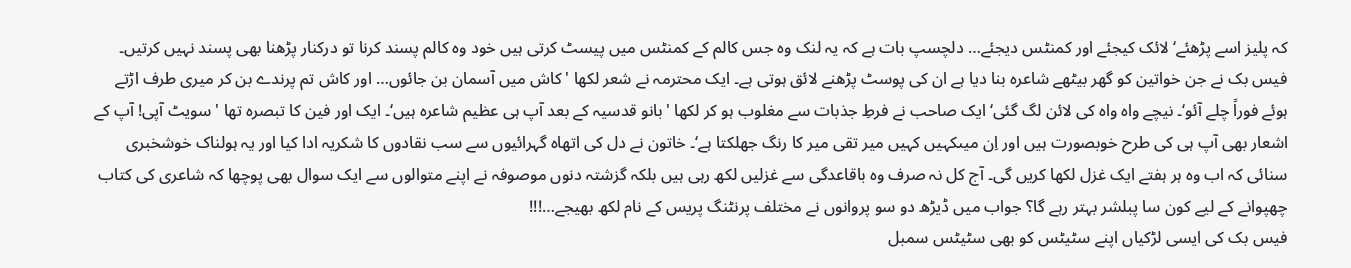کہ پلیز اسے پڑھئے‘ لائک کیجئے اور کمنٹس دیجئے… دلچسپ بات ہے کہ یہ لنک وہ جس کالم کے کمنٹس میں پیسٹ کرتی ہیں خود وہ کالم پسند کرنا تو درکنار پڑھنا بھی پسند نہیں کرتیں۔
فیس بک نے جن خواتین کو گھر بیٹھے شاعرہ بنا دیا ہے ان کی پوسٹ پڑھنے لائق ہوتی ہے۔ ایک محترمہ نے شعر لکھا 'کاش میں آسمان بن جائوں… اور کاش تم پرندے بن کر میری طرف اڑتے ہوئے فوراً چلے آئو‘۔ نیچے واہ واہ کی لائن لگ گئی‘ ایک صاحب نے فرطِ جذبات سے مغلوب ہو کر لکھا 'بانو قدسیہ کے بعد آپ ہی عظیم شاعرہ ہیں‘۔ ایک اور فین کا تبصرہ تھا 'سویٹ آپی! آپ کے اشعار بھی آپ ہی کی طرح خوبصورت ہیں اور اِن میںکہیں کہیں میر تقی میر کا رنگ جھلکتا ہے‘۔ خاتون نے دل کی اتھاہ گہرائیوں سے سب نقادوں کا شکریہ ادا کیا اور یہ ہولناک خوشخبری سنائی کہ اب وہ ہر ہفتے ایک غزل لکھا کریں گی۔ آج کل نہ صرف وہ باقاعدگی سے غزلیں لکھ رہی ہیں بلکہ گزشتہ دنوں موصوفہ نے اپنے متوالوں سے ایک سوال بھی پوچھا کہ شاعری کی کتاب چھپوانے کے لیے کون سا پبلشر بہتر رہے گا؟ جواب میں ڈیڑھ دو سو پروانوں نے مختلف پرنٹنگ پریس کے نام لکھ بھیجے…!!!
فیس بک کی ایسی لڑکیاں اپنے سٹیٹس کو بھی سٹیٹس سمبل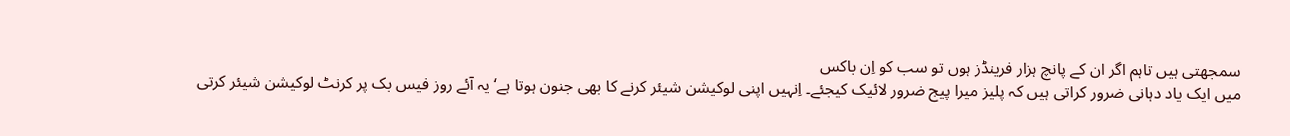سمجھتی ہیں تاہم اگر ان کے پانچ ہزار فرینڈز ہوں تو سب کو اِن باکس
میں ایک یاد دہانی ضرور کراتی ہیں کہ پلیز میرا پیج ضرور لائیک کیجئے۔ اِنہیں اپنی لوکیشن شیئر کرنے کا بھی جنون ہوتا ہے‘ یہ آئے روز فیس بک پر کرنٹ لوکیشن شیئر کرتی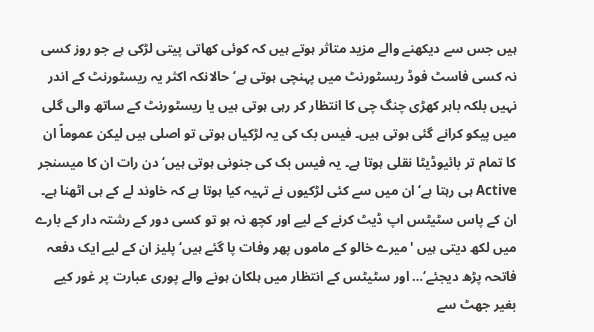ہیں جس سے دیکھنے والے مزید متاثر ہوتے ہیں کہ کوئی کھاتی پیتی لڑکی ہے جو روز کسی نہ کسی فاسٹ فوڈ ریسٹورنٹ میں پہنچی ہوتی ہے‘ حالانکہ اکثر یہ ریسٹورنٹ کے اندر نہیں بلکہ باہر کھڑی چنگ چی کا انتظار کر رہی ہوتی ہیں یا ریسٹورنٹ کے ساتھ والی گلی میں پیکو کرانے گئی ہوتی ہیں۔ فیس بک کی یہ لڑکیاں ہوتی تو اصلی ہیں لیکن عموماً ان کا تمام تر بائیوڈیٹا نقلی ہوتا ہے۔ یہ فیس بک کی جنونی ہوتی ہیں‘ دن رات ان کا میسنجر Active ہی رہتا ہے‘ ان میں سے کئی لڑکیوں نے تہیہ کیا ہوتا ہے کہ خاوند لے کے ہی اٹھنا ہے۔ ان کے پاس سٹیٹس اپ ڈیٹ کرنے کے لیے اور کچھ نہ ہو تو کسی دور کے رشتہ دار کے بارے میں لکھ دیتی ہیں 'میرے خالو کے ماموں پھر وفات پا گئے ہیں‘ پلیز ان کے لیے ایک دفعہ فاتحہ پڑھ دیجئے‘… اور سٹیٹس کے انتظار میں ہلکان ہونے والے پوری عبارت پر غور کیے بغیر جھٹ سے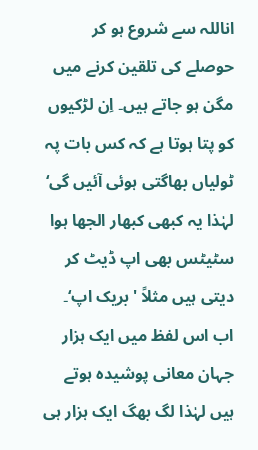اناللہ سے شروع ہو کر حوصلے کی تلقین کرنے میں مگن ہو جاتے ہیں۔ اِن لڑکیوں کو پتا ہوتا ہے کہ کس بات پہ ٹولیاں بھاگتی ہوئی آئیں گی‘ لہٰذا یہ کبھی کبھار الجھا ہوا سٹیٹس بھی اپ ڈیٹ کر دیتی ہیں مثلاً 'بریک اپ‘۔ اب اس لفظ میں ایک ہزار جہان معانی پوشیدہ ہوتے ہیں لہٰذا لگ بھگ ایک ہزار ہی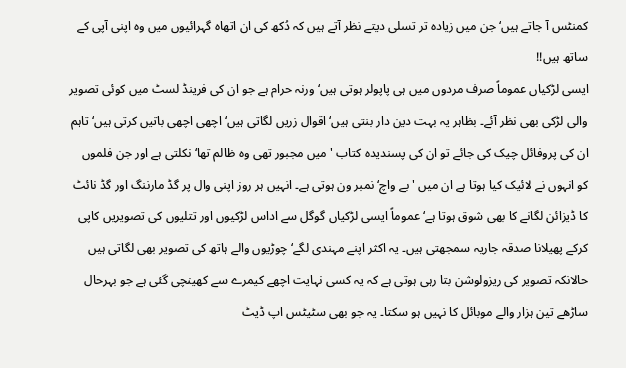کمنٹس آ جاتے ہیں‘ جن میں زیادہ تر تسلی دیتے نظر آتے ہیں کہ دُکھ کی ان اتھاہ گہرائیوں میں وہ اپنی آپی کے ساتھ ہیں!!
ایسی لڑکیاں عموماً صرف مردوں میں ہی پاپولر ہوتی ہیں‘ ورنہ حرام ہے جو ان کی فرینڈ لسٹ میں کوئی تصویر والی لڑکی بھی نظر آئے۔ بظاہر یہ بہت دین دار بنتی ہیں‘ اقوال زریں لگاتی ہیں‘ اچھی اچھی باتیں کرتی ہیں‘ تاہم ان کی پروفائل چیک کی جائے تو ان کی پسندیدہ کتاب 'میں مجبور تھی وہ ظالم تھا‘ نکلتی ہے اور جن فلموں کو انہوں نے لائیک کیا ہوتا ہے ان میں 'بے واچ‘ نمبر ون ہوتی ہے۔ انہیں ہر روز اپنی وال پر گڈ مارننگ اور گڈ نائٹ کا ڈیزائن لگانے کا بھی شوق ہوتا ہے‘ عموماً ایسی لڑکیاں گوگل سے اداس لڑکیوں اور تتلیوں کی تصویریں کاپی کرکے پھیلانا صدقہ جاریہ سمجھتی ہیں۔ یہ اکثر اپنے مہندی لگے‘ چوڑیوں والے ہاتھ کی تصویر بھی لگاتی ہیں حالانکہ تصویر کی ریزولوشن بتا رہی ہوتی ہے کہ یہ کسی نہایت اچھے کیمرے سے کھینچی گئی ہے جو بہرحال ساڑھے تین ہزار والے موبائل کا نہیں ہو سکتا۔ یہ جو بھی سٹیٹس اپ ڈیٹ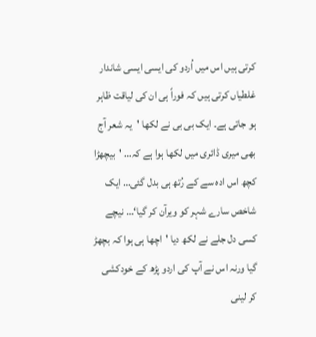کرتی ہیں اس میں اُردو کی ایسی ایسی شاندار غلطیاں کرتی ہیں کہ فوراً ہی ان کی لیاقت ظاہر ہو جاتی ہے۔ ایک بی بی نے لکھا 'یہ شعر آج بھی میری ڈائری میں لکھا ہوا ہے کہ… 'بیچھڑا کچھ اس ادہ سے کے رُتھ ہی بدل گئی… ایک شاخص سارے شہر کو ویرآن کر گیا‘… نیچے کسی دل جلے نے لکھ دیا 'اچھا ہی ہوا کہ بچھڑ گیا ورنہ اس نے آپ کی اردو پڑھ کے خودکشی کر لینی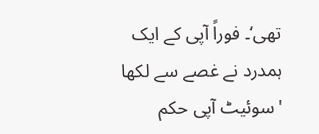تھی‘۔ فوراً آپی کے ایک ہمدرد نے غصے سے لکھا 'سوئیٹ آپی حکم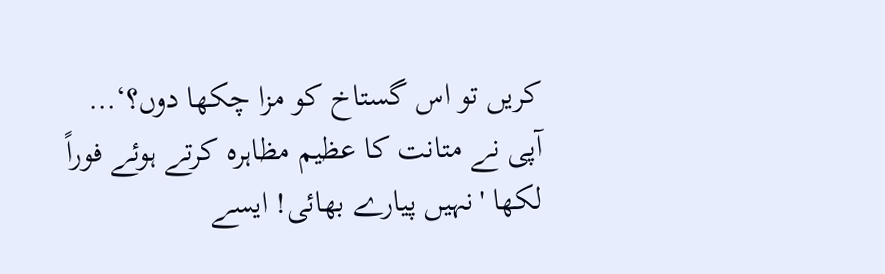کریں تو اس گستاخ کو مزا چکھا دوں؟‘… آپی نے متانت کا عظیم مظاہرہ کرتے ہوئے فوراً لکھا 'نہیں پیارے بھائی! ایسے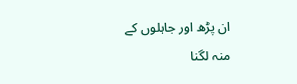ان پڑھ اور جاہلوں کے منہ لگنا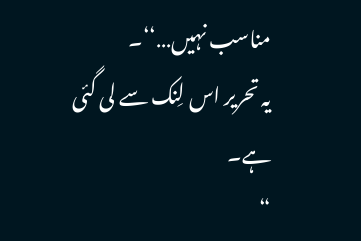مناسب نہیں…‘‘۔
یہ تحریر اس لِنک سے لی گئی ہے۔
“